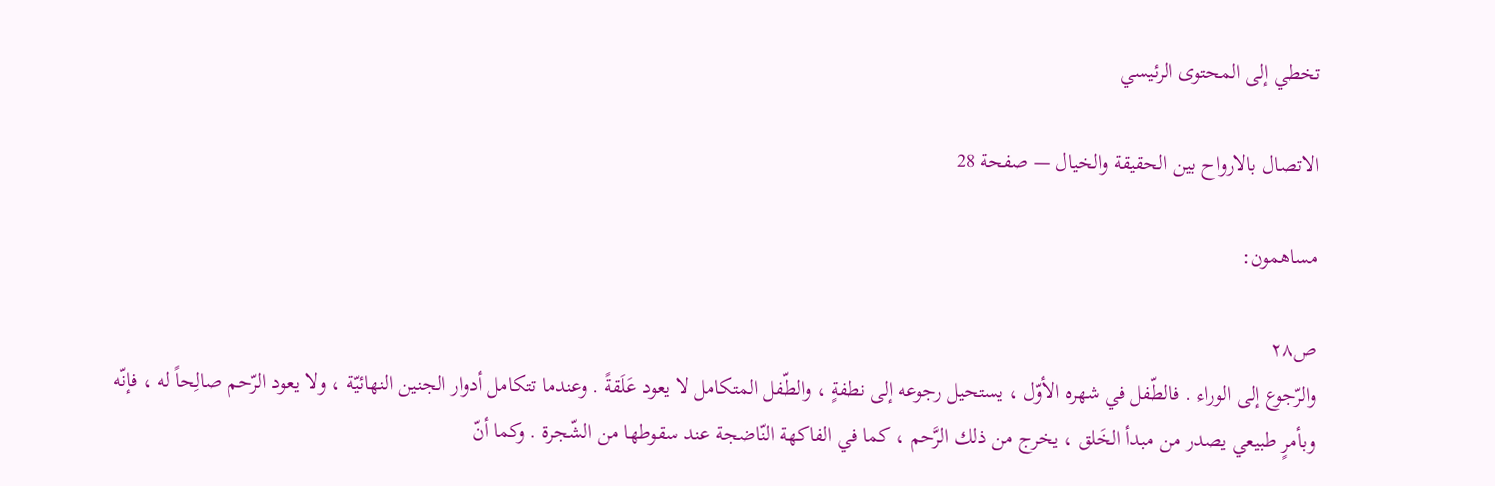تخطي إلى المحتوى الرئيسي

الاتصال بالارواح بين الحقيقة والخيال — صفحة 28

مساهمون:

ص٢٨
والرّجوع إلى الوراء . فالطّفل في شهره الأوّل ، يستحيل رجوعه إلى نطفةٍ ، والطّفل المتكامل لا يعود عَلَقةً . وعندما تتكامل أدوار الجنين النهائيّة ، ولا يعود الرّحم صالِحاً له ، فإنّه وبأمرٍ طبيعي يصدر من مبدأ الخَلق ، يخرج من ذلك الرَّحم ، كما في الفاكهة النّاضجة عند سقوطها من الشّجرة . وكما أنّ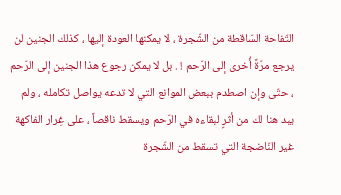التّفاحة السّاقطة من الشّجرة ، لا يمكنها العودة إليها ، كذلك الجنين لن يرجع مرّةً أُخرى إلى الرّحم ! . بل لا يمكن رجوع هذا الجنين إلى الرّحم ، حتّى وإن اصطدم ببعض الموانع التي لا تدعه يواصل تكامله ، ولم يبد هنا لك من أثرٍ لبقاءه في الرّحم ويسقط ناقصاً ، على غِرار الفاكهة غير النّاضجة التي تسقط من الشّجرة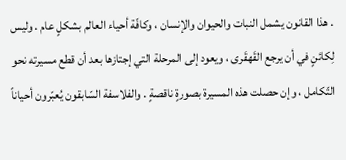. هذا القانون يشمل النبات والحيوان والإنسان ، وكافّة أحياء العالم بشكلٍ عام . وليس لِكائنٍ في أن يرجع القَهقَرى ، ويعود إلى المرحلة التي إجتازها بعد أن قطع مسيرته نحو التّكامل ، وإن حصلت هذه المسيرة بصورةٍ ناقصةٍ . والفلاسفة السّابقون يُعبّرون أحياناً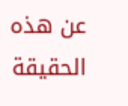عن هذه الحقيقة